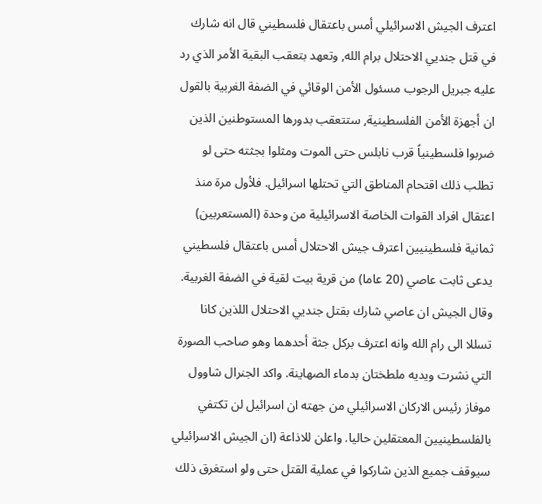اعترف الجيش الاسرائيلي أمس باعتقال فلسطيني قال انه شارك في قتل جنديي الاحتلال برام الله, وتعهد بتعقب البقية الأمر الذي رد عليه جبريل الرجوب مسئول الأمن الوقائي في الضفة الغربية بالقول ان أجهزة الأمن الفلسطينية, ستتعقب بدورها المستوطنين الذين ضربوا فلسطينياً قرب نابلس حتى الموت ومثلوا بجثته حتى لو تطلب ذلك اقتحام المناطق التي تحتلها اسرائيل. فلأول مرة منذ اعتقال افراد القوات الخاصة الاسرائيلية من وحدة (المستعربين) ثمانية فلسطينيين اعترف جيش الاحتلال أمس باعتقال فلسطيني يدعى ثابت عاصي (20 عاما) من قرية بيت لقية في الضفة الغربية. وقال الجيش ان عاصي شارك بقتل جنديي الاحتلال اللذين كانا تسللا الى رام الله وانه اعترف بركل جثة أحدهما وهو صاحب الصورة التي نشرت ويديه ملطختان بدماء الصهاينة. واكد الجنرال شاوول موفاز رئيس الاركان الاسرائيلي من جهته ان اسرائيل لن تكتفي بالفلسطينيين المعتقلين حاليا. واعلن للاذاعة (ان الجيش الاسرائيلي سيوقف جميع الذين شاركوا في عملية القتل حتى ولو استغرق ذلك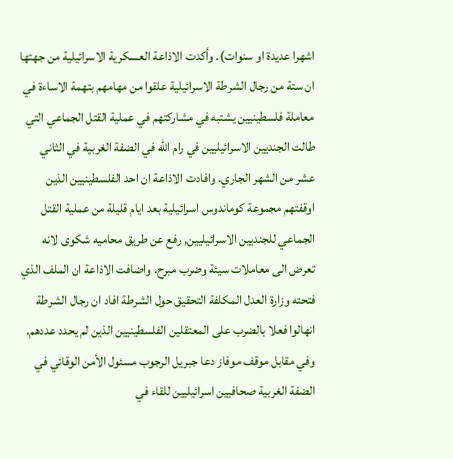اشهرا عديدة او سنوات). وأكدت الاذاعة العسكرية الاسرائيلية من جهتها ان ستة من رجال الشرطة الاسرائيلية علقوا من مهامهم بتهمة الاساءة في معاملة فلسطينيين يشتبه في مشاركتهم في عملية القتل الجماعي التي طالت الجنديين الاسرائيليين في رام الله في الضفة الغربية في الثاني عشر من الشهر الجاري. وافادت الاذاعة ان احد الفلسطينيين الذين اوقفتهم مجموعة كوماندوس اسرائيلية بعد ايام قليلة من عملية القتل الجماعي للجنديين الاسرائيليين, رفع عن طريق محاميه شكوى لانه تعرض الى معاملات سيئة وضرب مبرح. واضافت الاذاعة ان الملف الذي فتحته وزارة العدل المكلفة التحقيق حول الشرطة افاد ان رجال الشرطة انهالوا فعلا بالضرب على المعتقلين الفلسطينيين الذين لم يحدد عددهم. وفي مقابل موقف موفاز دعا جبريل الرجوب مسئول الأمن الوقائي في الضفة الغربية صحافيين اسرائيليين للقاء في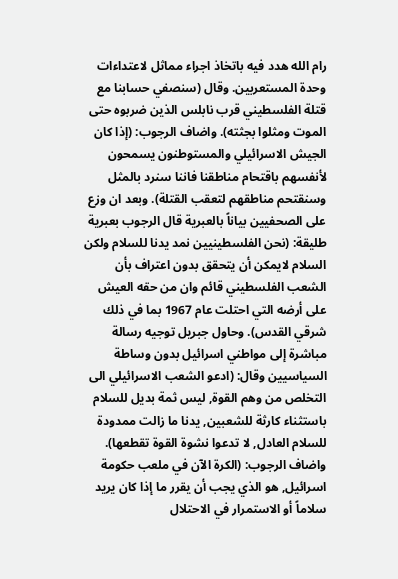رام الله هدد فيه باتخاذ اجراء مماثل لاعتداءات وحدة المستعربين. وقال (سنصفي حسابنا مع قتلة الفلسطيني قرب نابلس الذين ضربوه حتى الموت ومثلوا بجثته). واضاف الرجوب: (إذا كان الجيش الاسرائيلي والمستوطنون يسمحون لأنفسهم باقتحام مناطقنا فاننا سنرد بالمثل وسنقتحم مناطقهم لتعقب القتلة). وبعد ان وزع على الصحفيين بياناً بالعبرية قال الرجوب بعبرية طليقة: (نحن الفلسطينيين نمد يدنا للسلام ولكن السلام لايمكن أن يتحقق بدون اعتراف بأن الشعب الفلسطيني قائم وان من حقه العيش على أرضه التي احتلت عام 1967 بما في ذلك شرقي القدس). وحاول جبريل توجيه رسالة مباشرة إلى مواطني اسرائيل بدون وساطة السياسيين وقال: (ادعو الشعب الاسرائيلي الى التخلص من وهم القوة, ليس ثمة بديل للسلام باستثناء كارثة للشعبين, يدنا ما زالت ممدودة للسلام العادل, لا تدعوا نشوة القوة تقطعها). واضاف الرجوب: (الكرة الآن في ملعب حكومة اسرائيل, هو الذي يجب أن يقرر ما إذا كان يريد سلاماً أو الاستمرار في الاحتلال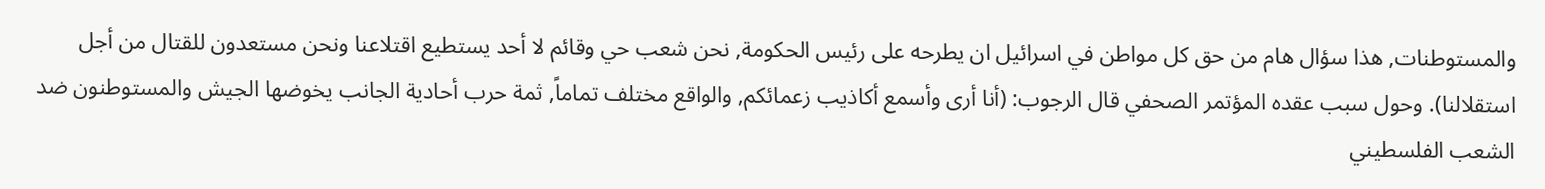والمستوطنات, هذا سؤال هام من حق كل مواطن في اسرائيل ان يطرحه على رئيس الحكومة, نحن شعب حي وقائم لا أحد يستطيع اقتلاعنا ونحن مستعدون للقتال من أجل استقلالنا). وحول سبب عقده المؤتمر الصحفي قال الرجوب: (أنا أرى وأسمع أكاذيب زعمائكم, والواقع مختلف تماماً, ثمة حرب أحادية الجانب يخوضها الجيش والمستوطنون ضد الشعب الفلسطيني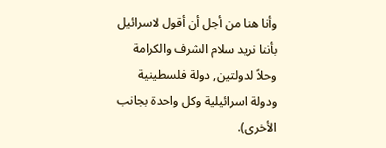وأنا هنا من أجل أن أقول لاسرائيل بأننا نريد سلام الشرف والكرامة وحلاً لدولتين, دولة فلسطينية ودولة اسرائيلية وكل واحدة بجانب الأخرى).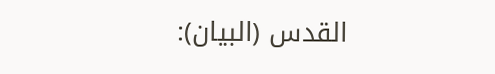القدس (البيان):